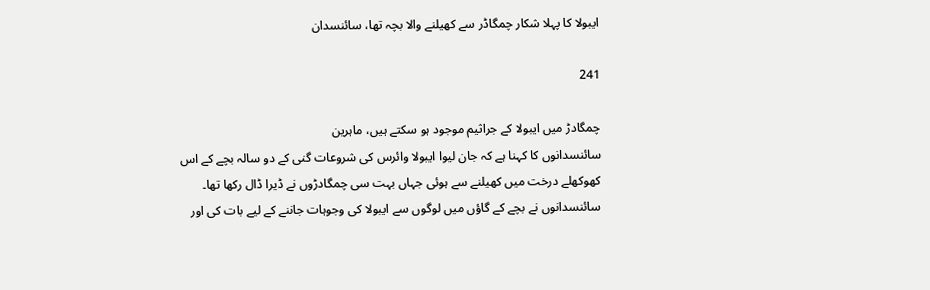ایبولا کا پہلا شکار چمگاڈر سے کھیلنے والا بچہ تھا، سائنسدان

241

چمگادڑ میں ایبولا کے جراثیم موجود ہو سکتے ہیں، ماہرین
سائنسدانوں کا کہنا ہے کہ جان لیوا ایبولا وائرس کی شروعات گنی کے دو سالہ بچے کے اس کھوکھلے درخت میں کھیلنے سے ہوئی جہاں بہت سی چمگادڑوں نے ڈیرا ڈال رکھا تھا۔
سائنسدانوں نے بچے کے گاؤں میں لوگوں سے ایبولا کی وجوہات جاننے کے لیے بات کی اور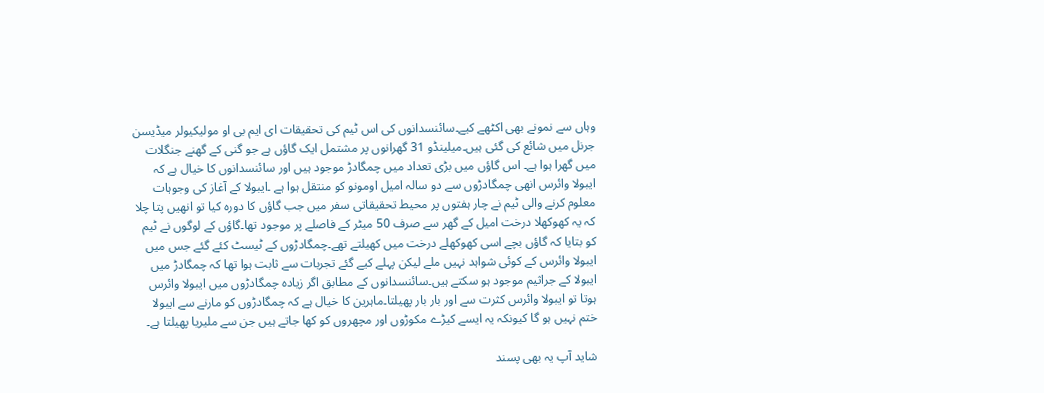وہاں سے نمونے بھی اکٹھے کیے۔سائنسدانوں کی اس ٹیم کی تحقیقات ای ایم بی او مولیکیولر میڈیسن جرنل میں شائع کی گئی ہیں۔میلینڈو 31 گھرانوں پر مشتمل ایک گاؤں ہے جو گنی کے گھنے جنگلات میں گھرا ہوا ہے۔ اس گاؤں میں بڑی تعداد میں چمگادڑ موجود ہیں اور سائنسدانوں کا خیال ہے کہ ایبولا وائرس انھی چمگادڑوں سے دو سالہ امیل اومونو کو منتقل ہوا ہے ۔ایبولا کے آغاز کی وجوہات معلوم کرنے والی ٹیم نے چار ہفتوں پر محیط تحقیقاتی سفر میں جب گاؤں کا دورہ کیا تو انھیں پتا چلا کہ یہ کھوکھلا درخت امیل کے گھر سے صرف 50 میٹر کے فاصلے پر موجود تھا۔گاؤں کے لوگوں نے ٹیم کو بتایا کہ گاؤں بچے اسی کھوکھلے درخت میں کھیلتے تھے۔چمگادڑوں کے ٹیسٹ کئے گئے جس میں ایبولا وائرس کے کوئی شواہد نہیں ملے لیکن پہلے کیے گئے تجربات سے ثابت ہوا تھا کہ چمگادڑ میں ایبولا کے جراثیم موجود ہو سکتے ہیں۔سائنسدانوں کے مطابق اگر زیادہ چمگادڑوں میں ایبولا وائرس ہوتا تو ایبولا وائرس کثرت سے اور بار بار پھیلتا۔ماہرین کا خیال ہے کہ چمگادڑوں کو مارنے سے ایبولا ختم نہیں ہو گا کیونکہ یہ ایسے کیڑے مکوڑوں اور مچھروں کو کھا جاتے ہیں جن سے ملیریا پھیلتا ہے۔

شاید آپ یہ بھی پسند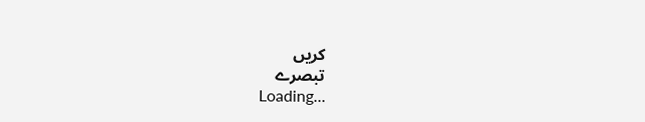کریں
تبصرے
Loading...